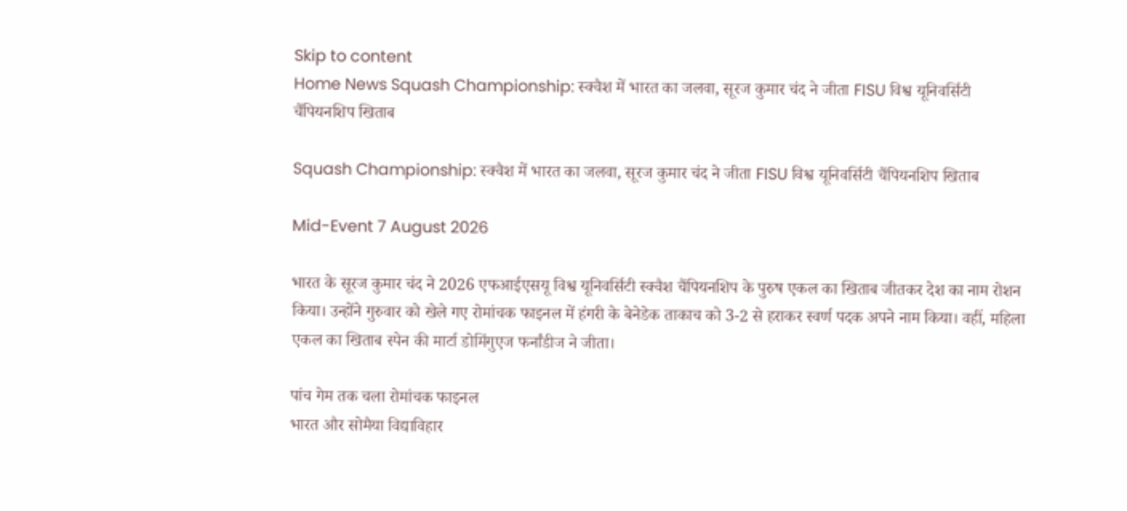Skip to content
Home News Squash Championship: स्क्वैश में भारत का जलवा, सूरज कुमार चंद ने जीता FISU विश्व यूनिवर्सिटी चैंपियनशिप खिताब

Squash Championship: स्क्वैश में भारत का जलवा, सूरज कुमार चंद ने जीता FISU विश्व यूनिवर्सिटी चैंपियनशिप खिताब

Mid-Event 7 August 2026

भारत के सूरज कुमार चंद ने 2026 एफआईएसयू विश्व यूनिवर्सिटी स्क्वैश चैंपियनशिप के पुरुष एकल का खिताब जीतकर देश का नाम रोशन किया। उन्होंने गुरुवार को खेले गए रोमांचक फाइनल में हंगरी के बेनेडेक ताकाच को 3-2 से हराकर स्वर्ण पदक अपने नाम किया। वहीं, महिला एकल का खिताब स्पेन की मार्टा डोमिंगुएज फर्नांडीज ने जीता।

पांच गेम तक चला रोमांचक फाइनल
भारत और सोमैया विद्याविहार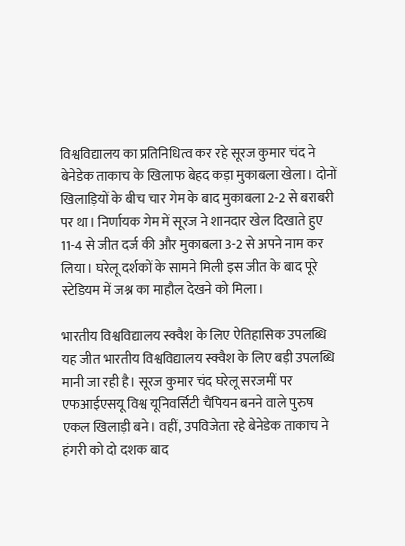विश्वविद्यालय का प्रतिनिधित्व कर रहे सूरज कुमार चंद ने बेनेडेक ताकाच के खिलाफ बेहद कड़ा मुकाबला खेला। दोनों खिलाड़ियों के बीच चार गेम के बाद मुकाबला 2-2 से बराबरी पर था। निर्णायक गेम में सूरज ने शानदार खेल दिखाते हुए 11-4 से जीत दर्ज की और मुकाबला 3-2 से अपने नाम कर लिया। घरेलू दर्शकों के सामने मिली इस जीत के बाद पूरे स्टेडियम में जश्न का माहौल देखने को मिला।

भारतीय विश्वविद्यालय स्क्वैश के लिए ऐतिहासिक उपलब्धि
यह जीत भारतीय विश्वविद्यालय स्क्वैश के लिए बड़ी उपलब्धि मानी जा रही है। सूरज कुमार चंद घरेलू सरजमीं पर एफआईएसयू विश्व यूनिवर्सिटी चैंपियन बनने वाले पुरुष एकल खिलाड़ी बने। वहीं, उपविजेता रहे बेनेडेक ताकाच ने हंगरी को दो दशक बाद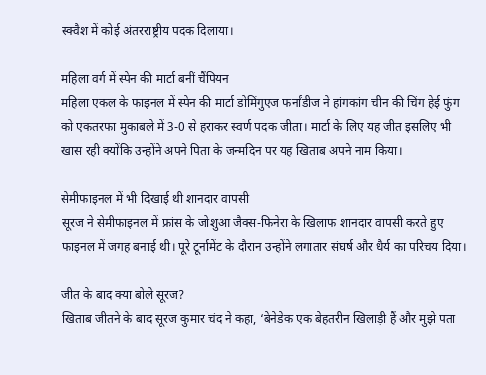स्क्वैश में कोई अंतरराष्ट्रीय पदक दिलाया।

महिला वर्ग में स्पेन की मार्टा बनीं चैंपियन
महिला एकल के फाइनल में स्पेन की मार्टा डोमिंगुएज फर्नांडीज ने हांगकांग चीन की चिंग हेई फुंग को एकतरफा मुकाबले में 3-0 से हराकर स्वर्ण पदक जीता। मार्टा के लिए यह जीत इसलिए भी खास रही क्योंकि उन्होंने अपने पिता के जन्मदिन पर यह खिताब अपने नाम किया।

सेमीफाइनल में भी दिखाई थी शानदार वापसी
सूरज ने सेमीफाइनल में फ्रांस के जोशुआ जैक्स-फिनेरा के खिलाफ शानदार वापसी करते हुए फाइनल में जगह बनाई थी। पूरे टूर्नामेंट के दौरान उन्होंने लगातार संघर्ष और धैर्य का परिचय दिया।

जीत के बाद क्या बोले सूरज?
खिताब जीतने के बाद सूरज कुमार चंद ने कहा, ‘बेनेडेक एक बेहतरीन खिलाड़ी हैं और मुझे पता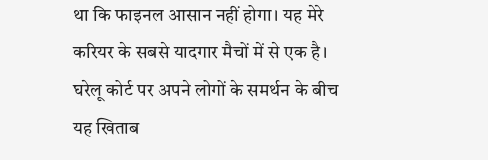था कि फाइनल आसान नहीं होगा। यह मेरे करियर के सबसे यादगार मैचों में से एक है। घरेलू कोर्ट पर अपने लोगों के समर्थन के बीच यह खिताब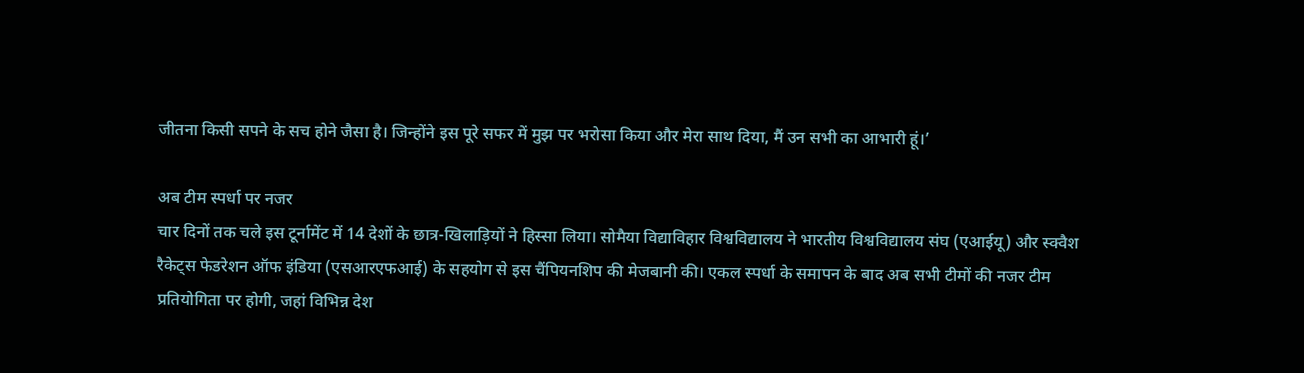जीतना किसी सपने के सच होने जैसा है। जिन्होंने इस पूरे सफर में मुझ पर भरोसा किया और मेरा साथ दिया, मैं उन सभी का आभारी हूं।’

अब टीम स्पर्धा पर नजर
चार दिनों तक चले इस टूर्नामेंट में 14 देशों के छात्र-खिलाड़ियों ने हिस्सा लिया। सोमैया विद्याविहार विश्वविद्यालय ने भारतीय विश्वविद्यालय संघ (एआईयू) और स्क्वैश रैकेट्स फेडरेशन ऑफ इंडिया (एसआरएफआई) के सहयोग से इस चैंपियनशिप की मेजबानी की। एकल स्पर्धा के समापन के बाद अब सभी टीमों की नजर टीम प्रतियोगिता पर होगी, जहां विभिन्न देश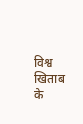विश्व खिताब के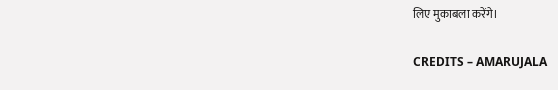लिए मुकाबला करेंगे।

CREDITS – AMARUJALA